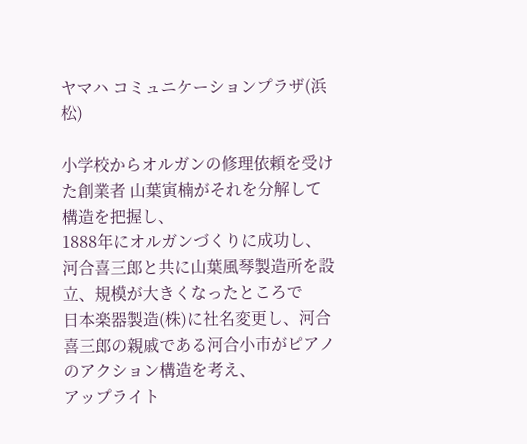ヤマハ コミュニケーションプラザ(浜松)

小学校からオルガンの修理依頼を受けた創業者 山葉寅楠がそれを分解して構造を把握し、
1888年にオルガンづくりに成功し、河合喜三郎と共に山葉風琴製造所を設立、規模が大きくなったところで
日本楽器製造(株)に社名変更し、河合喜三郎の親戚である河合小市がピアノのアクション構造を考え、
アップライト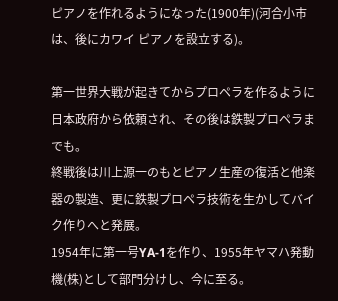ピアノを作れるようになった(1900年)(河合小市は、後にカワイ ピアノを設立する)。

第一世界大戦が起きてからプロペラを作るように日本政府から依頼され、その後は鉄製プロペラまでも。
終戦後は川上源一のもとピアノ生産の復活と他楽器の製造、更に鉄製プロペラ技術を生かしてバイク作りへと発展。
1954年に第一号YA-1を作り、1955年ヤマハ発動機(株)として部門分けし、今に至る。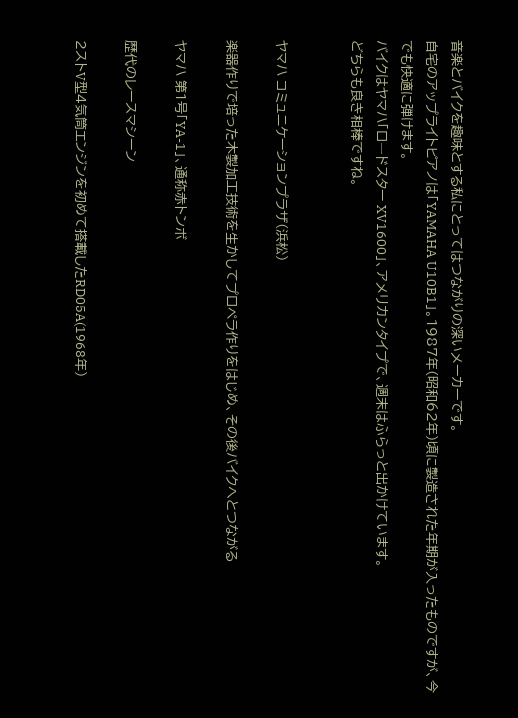音楽とバイクを趣味とする私にとってはつながりの深いメーカーです。
自宅のアップライトピアノは「YAMAHA U10B1」。1987年(昭和62年)頃に製造された年期が入ったものですが、今でも快適に弾けます。
バイクはヤマハ「ロ―ドスター XV1600」、アメリカンタイプで、週末はふらっと出かけています。
どちらも良き相棒ですね。


ヤマハ コミュニケーションプラザ(浜松)

楽器作りで培った木製加工技術を生かしてプロペラ作りをはじめ、その後バイクへとつながる

ヤマハ 第1号「YA-1」、通称赤トンボ

歴代のレースマシーン

2ストV型4気筒エンジンを初めて搭載したRD05A(1968年)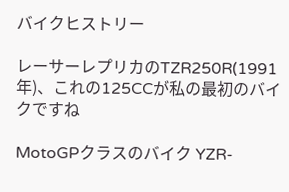バイクヒストリー

レーサーレプリカのTZR250R(1991年)、これの125CCが私の最初のバイクですね

MotoGPクラスのバイク YZR-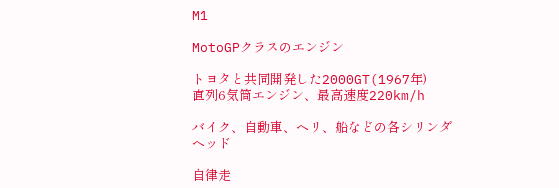M1

MotoGPクラスのエンジン

トヨタと共同開発した2000GT(1967年)
直列6気筒エンジン、最高速度220km/h

バイク、自動車、ヘリ、船などの各シリンダヘッド

自律走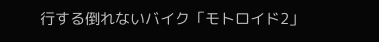行する倒れないバイク「モトロイド2」